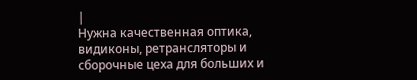|
Нужна качественная оптика, видиконы, ретрансляторы и сборочные цеха для больших и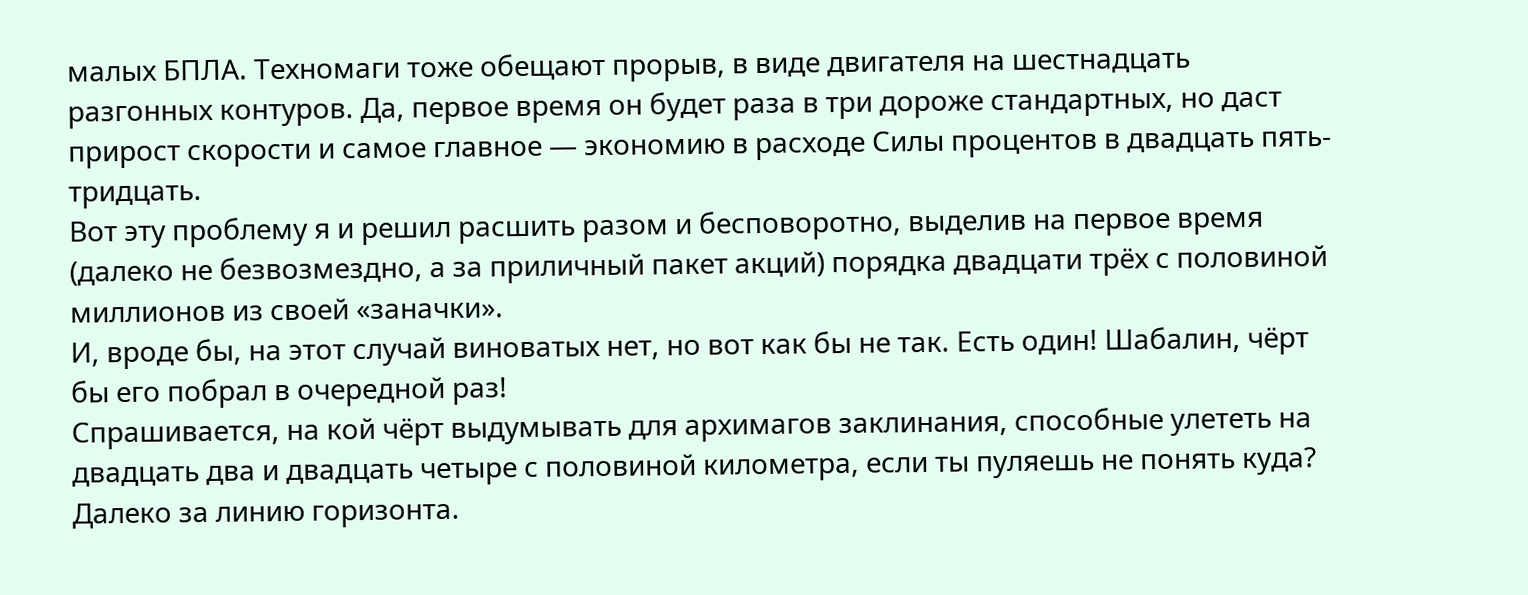малых БПЛА. Техномаги тоже обещают прорыв, в виде двигателя на шестнадцать разгонных контуров. Да, первое время он будет раза в три дороже стандартных, но даст прирост скорости и самое главное — экономию в расходе Силы процентов в двадцать пять-тридцать.
Вот эту проблему я и решил расшить разом и бесповоротно, выделив на первое время (далеко не безвозмездно, а за приличный пакет акций) порядка двадцати трёх с половиной миллионов из своей «заначки».
И, вроде бы, на этот случай виноватых нет, но вот как бы не так. Есть один! Шабалин, чёрт бы его побрал в очередной раз!
Спрашивается, на кой чёрт выдумывать для архимагов заклинания, способные улететь на двадцать два и двадцать четыре с половиной километра, если ты пуляешь не понять куда? Далеко за линию горизонта.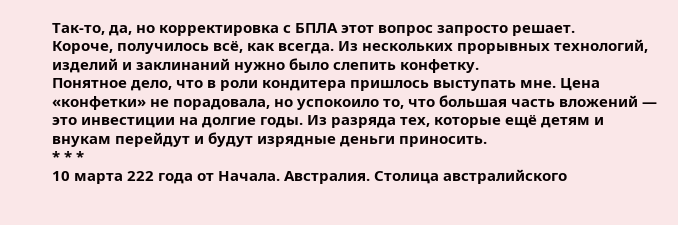Так-то, да, но корректировка с БПЛА этот вопрос запросто решает.
Короче, получилось всё, как всегда. Из нескольких прорывных технологий, изделий и заклинаний нужно было слепить конфетку.
Понятное дело, что в роли кондитера пришлось выступать мне. Цена «конфетки» не порадовала, но успокоило то, что большая часть вложений — это инвестиции на долгие годы. Из разряда тех, которые ещё детям и внукам перейдут и будут изрядные деньги приносить.
* * *
10 марта 222 года от Начала. Австралия. Столица австралийского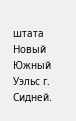штата Новый Южный Уэльс г. Сидней.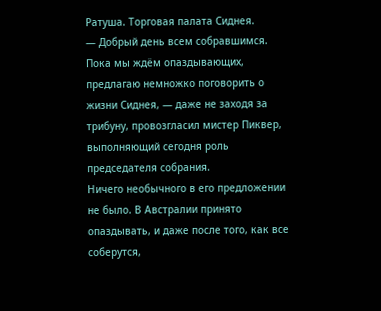Ратуша. Торговая палата Сиднея.
— Добрый день всем собравшимся. Пока мы ждём опаздывающих, предлагаю немножко поговорить о жизни Сиднея, — даже не заходя за трибуну, провозгласил мистер Пиквер, выполняющий сегодня роль председателя собрания.
Ничего необычного в его предложении не было. В Австралии принято опаздывать, и даже после того, как все соберутся,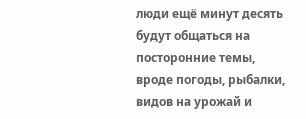люди ещё минут десять будут общаться на посторонние темы, вроде погоды, рыбалки, видов на урожай и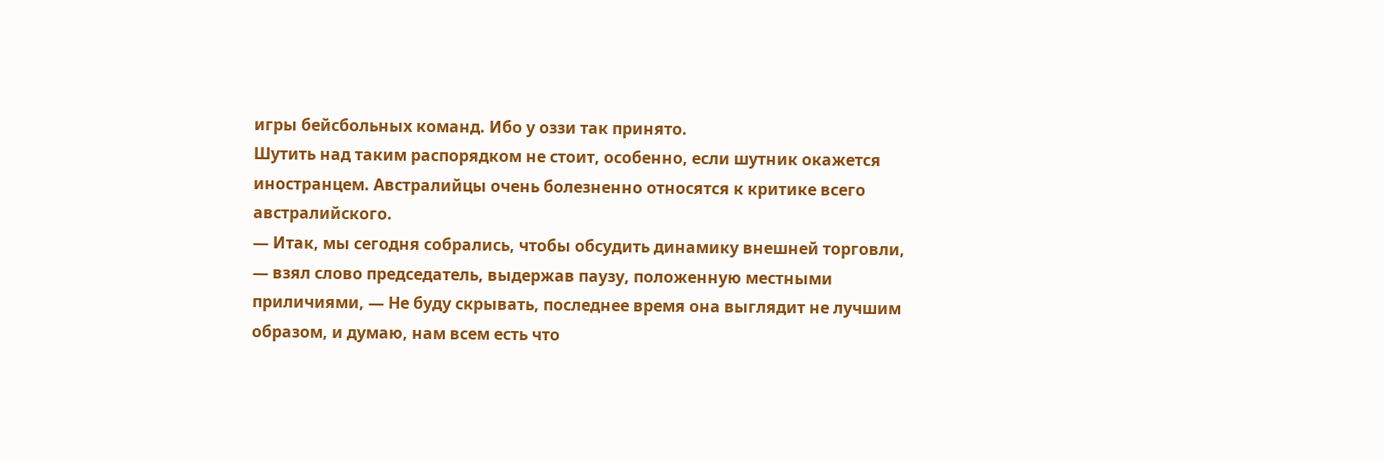игры бейсбольных команд. Ибо у оззи так принято.
Шутить над таким распорядком не стоит, особенно, если шутник окажется иностранцем. Австралийцы очень болезненно относятся к критике всего австралийского.
— Итак, мы сегодня собрались, чтобы обсудить динамику внешней торговли, — взял слово председатель, выдержав паузу, положенную местными приличиями, — Не буду скрывать, последнее время она выглядит не лучшим образом, и думаю, нам всем есть что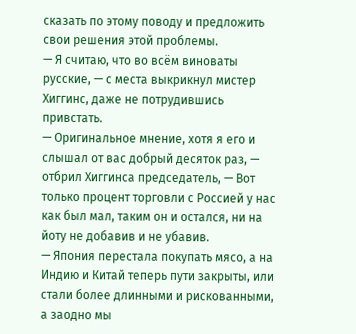сказать по этому поводу и предложить свои решения этой проблемы.
— Я считаю, что во всём виноваты русские, — с места выкрикнул мистер Хиггинс, даже не потрудившись привстать.
— Оригинальное мнение, хотя я его и слышал от вас добрый десяток раз, — отбрил Хиггинса председатель, — Вот только процент торговли с Россией у нас как был мал, таким он и остался, ни на йоту не добавив и не убавив.
— Япония перестала покупать мясо, а на Индию и Китай теперь пути закрыты, или стали более длинными и рискованными, а заодно мы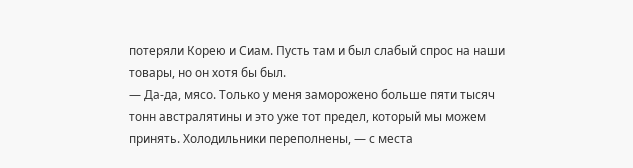потеряли Корею и Сиам. Пусть там и был слабый спрос на наши товары, но он хотя бы был.
— Да-да, мясо. Только у меня заморожено больше пяти тысяч тонн австралятины и это уже тот предел, который мы можем принять. Холодильники переполнены, — с места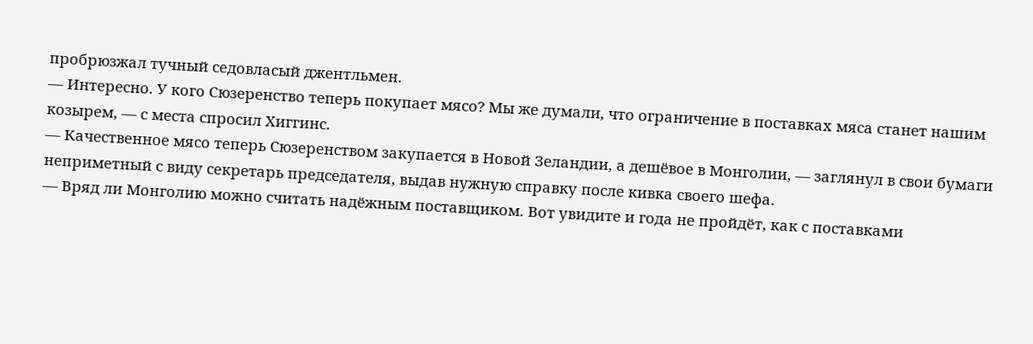пробрюзжал тучный седовласый джентльмен.
— Интересно. У кого Сюзеренство теперь покупает мясо? Мы же думали, что ограничение в поставках мяса станет нашим козырем, — с места спросил Хиггинс.
— Качественное мясо теперь Сюзеренством закупается в Новой Зеландии, а дешёвое в Монголии, — заглянул в свои бумаги неприметный с виду секретарь председателя, выдав нужную справку после кивка своего шефа.
— Вряд ли Монголию можно считать надёжным поставщиком. Вот увидите и года не пройдёт, как с поставками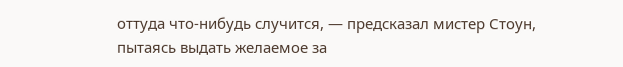оттуда что-нибудь случится, — предсказал мистер Стоун, пытаясь выдать желаемое за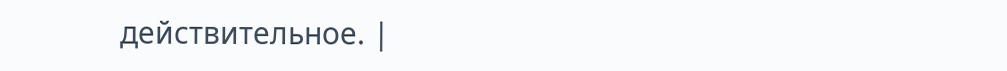действительное. |